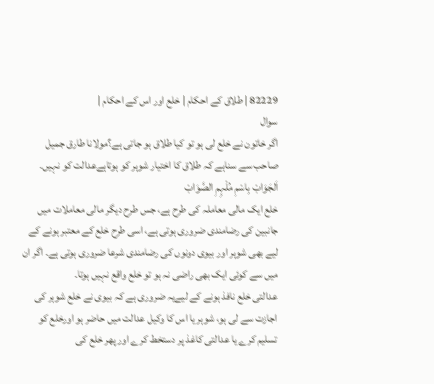82229 | طلاق کے احکام | خلع اور اس کے احکام |
سوال
اگر خاتون نے خلع لی ہو تو کیا طلاق ہو جاتی ہے؟مولانا طارق جمیل صاحب سے سناہے کہ طلاق کا اختیار شوہر کو ہوتاہےعدالت کو نہیں۔
اَلجَوَابْ بِاسْمِ مُلْہِمِ الصَّوَابْ
خلع ایک مالی معاملہ کی طرح ہے، جس طرح دیگر مالی معاملات میں جانبین کی رضامندی ضروری ہوتی ہے، اسی طرح خلع کے معتبر ہونے کے لیے بھی شوہر اور بیوی دونوں کی رضامندی شرعا ضروری ہوتی ہے۔ اگر ان میں سے کوئی ایک بھی راضی نہ ہو تو خلع واقع نہیں ہوتا۔
عدالتی خلع نافذ ہونے کے لیےیہ ضروری ہے کہ بیوی نے خلع شوہر کی اجازت سے لی ہو، شوہر یا اس کا وکیل عدالت میں حاضر ہو اورخلع کو تسلیم کرے یا عدالتی کاغذ پر دستخط کرے اور پھر خلع کی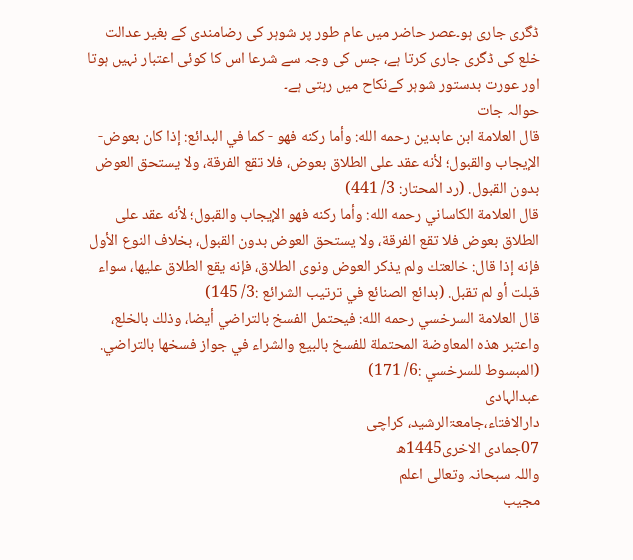ڈگری جاری ہو۔عصر حاضر میں عام طور پر شوہر کی رضامندی کے بغیر عدالت خلع کی ڈگری جاری کرتا ہے، جس کی وجہ سے شرعا اس کا کوئی اعتبار نہیں ہوتا اور عورت بدستور شوہر کےنکاح میں رہتی ہے۔
حوالہ جات
قال العلامة ابن عابدين رحمه الله: وأما ركنه فهو - كما في البدائع: إذا كان بعوض- الإيجاب والقبول؛ لأنه عقد على الطلاق بعوض، فلا تقع الفرقة، ولا يستحق العوض بدون القبول. (رد المحتار: 3/ 441)
قال العلامة الكاساني رحمه الله: وأما ركنه فهو الإيجاب والقبول؛ لأنه عقد على الطلاق بعوض فلا تقع الفرقة، ولا يستحق العوض بدون القبول، بخلاف النوع الأول فإنه إذا قال: خالعتك ولم يذكر العوض ونوى الطلاق، فإنه يقع الطلاق عليها، سواء قبلت أو لم تقبل. (بدائع الصنائع في ترتيب الشرائع :3/ 145)
قال العلامة السرخسي رحمه الله: فيحتمل الفسخ بالتراضي أيضا، وذلك بالخلع، واعتبر هذه المعاوضة المحتملة للفسخ بالبيع والشراء في جواز فسخها بالتراضي. (المبسوط للسرخسي :6/ 171)
عبدالہادی
دارالافتاء،جامعۃالرشید، کراچی
07جمادی الاخری1445ھ
واللہ سبحانہ وتعالی اعلم
مجیب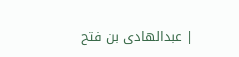| عبدالهادى بن فتح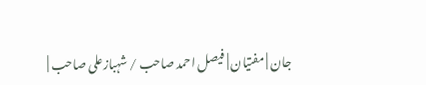جان | مفتیان | فیصل احمد صاحب / شہبازعلی صاحب |